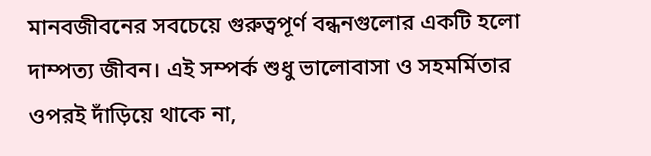মানবজীবনের সবচেয়ে গুরুত্বপূর্ণ বন্ধনগুলোর একটি হলো দাম্পত্য জীবন। এই সম্পর্ক শুধু ভালোবাসা ও সহমর্মিতার ওপরই দাঁড়িয়ে থাকে না,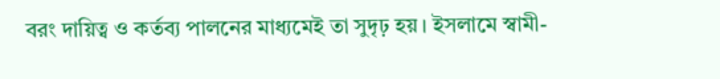বরং দায়িত্ব ও কর্তব্য পালনের মাধ্যমেই তা সুদৃঢ় হয়। ইসলামে স্বামী-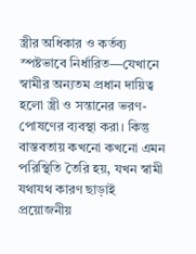স্ত্রীর অধিকার ও কর্তব্য স্পষ্টভাবে নির্ধারিত—যেখানে স্বামীর অন্যতম প্রধান দায়িত্ব হলো স্ত্রী ও সন্তানের ভরণ-পোষণের ব্যবস্থা করা। কিন্তু বাস্তবতায় কখনো কখনো এমন পরিস্থিতি তৈরি হয়, যখন স্বামী যথাযথ কারণ ছাড়াই প্রয়োজনীয়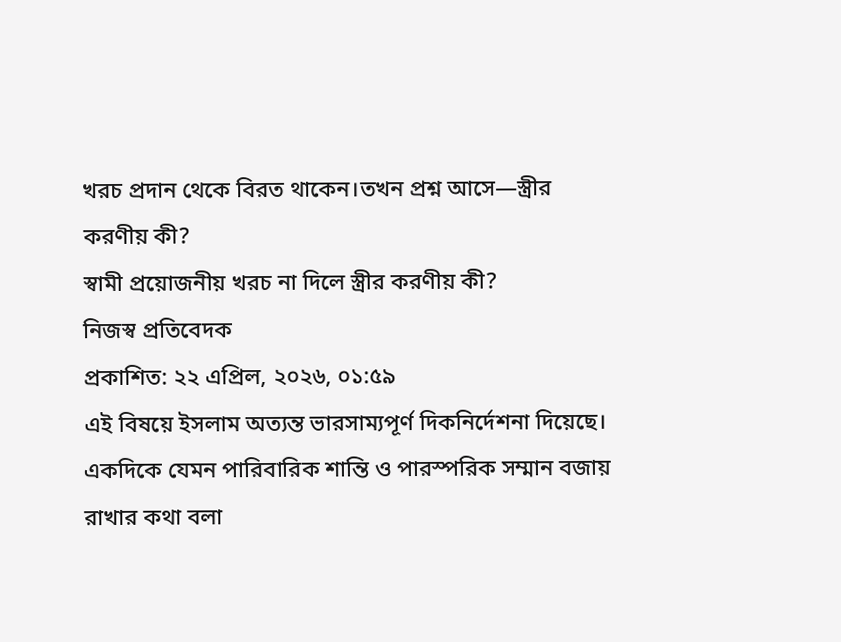খরচ প্রদান থেকে বিরত থাকেন।তখন প্রশ্ন আসে—স্ত্রীর করণীয় কী?
স্বামী প্রয়োজনীয় খরচ না দিলে স্ত্রীর করণীয় কী?
নিজস্ব প্রতিবেদক
প্রকাশিত: ২২ এপ্রিল, ২০২৬, ০১:৫৯
এই বিষয়ে ইসলাম অত্যন্ত ভারসাম্যপূর্ণ দিকনির্দেশনা দিয়েছে। একদিকে যেমন পারিবারিক শান্তি ও পারস্পরিক সম্মান বজায় রাখার কথা বলা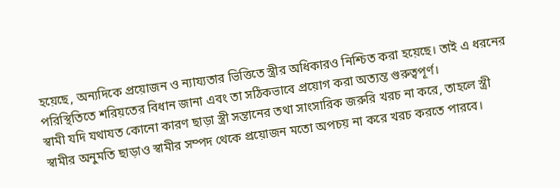হয়েছে, অন্যদিকে প্রয়োজন ও ন্যায্যতার ভিত্তিতে স্ত্রীর অধিকারও নিশ্চিত করা হয়েছে। তাই এ ধরনের পরিস্থিতিতে শরিয়তের বিধান জানা এবং তা সঠিকভাবে প্রয়োগ করা অত্যন্ত গুরুত্বপূর্ণ।
স্বামী যদি যথাযত কোনো কারণ ছাড়া স্ত্রী সন্তানের তথা সাংসারিক জরুরি খরচ না করে, তাহলে স্ত্রী স্বামীর অনুমতি ছাড়াও স্বামীর সম্পদ থেকে প্রয়োজন মতো অপচয় না করে খরচ করতে পারবে।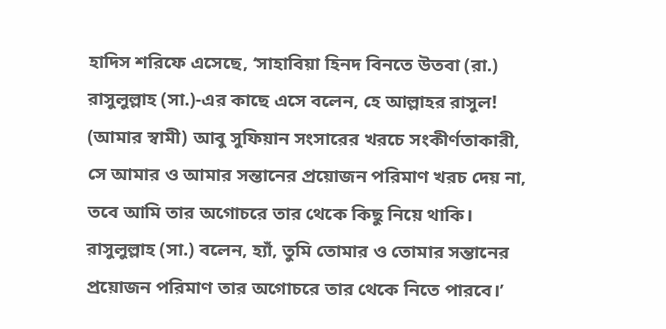হাদিস শরিফে এসেছে, ‘সাহাবিয়া হিনদ বিনতে উতবা (রা.) রাসুলুল্লাহ (সা.)-এর কাছে এসে বলেন, হে আল্লাহর রাসুল! (আমার স্বামী) আবু সুফিয়ান সংসারের খরচে সংকীর্ণতাকারী, সে আমার ও আমার সন্তানের প্রয়োজন পরিমাণ খরচ দেয় না, তবে আমি তার অগোচরে তার থেকে কিছু নিয়ে থাকি। রাসুলুল্লাহ (সা.) বলেন, হ্যাঁ, তুমি তোমার ও তোমার সন্তানের প্রয়োজন পরিমাণ তার অগোচরে তার থেকে নিতে পারবে।’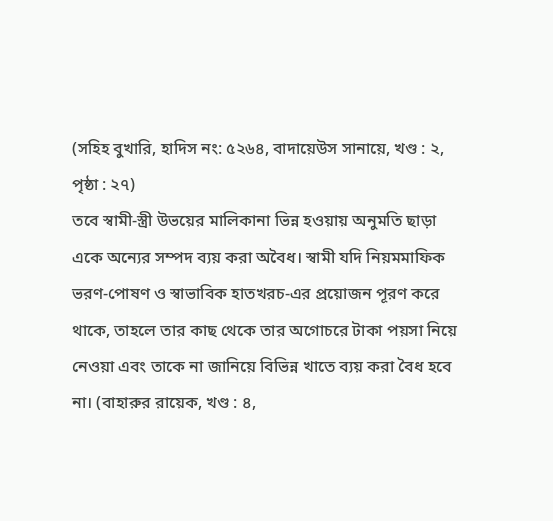(সহিহ বুখারি, হাদিস নং: ৫২৬৪, বাদায়েউস সানায়ে, খণ্ড : ২, পৃষ্ঠা : ২৭)
তবে স্বামী-স্ত্রী উভয়ের মালিকানা ভিন্ন হওয়ায় অনুমতি ছাড়া একে অন্যের সম্পদ ব্যয় করা অবৈধ। স্বামী যদি নিয়মমাফিক ভরণ-পোষণ ও স্বাভাবিক হাতখরচ-এর প্রয়োজন পূরণ করে থাকে, তাহলে তার কাছ থেকে তার অগোচরে টাকা পয়সা নিয়ে নেওয়া এবং তাকে না জানিয়ে বিভিন্ন খাতে ব্যয় করা বৈধ হবে না। (বাহারুর রায়েক, খণ্ড : ৪,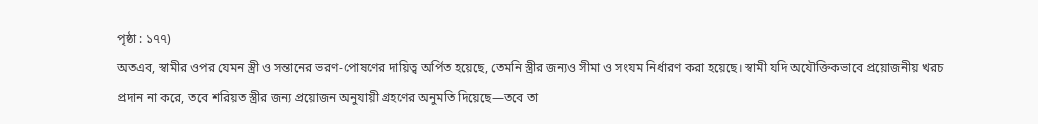পৃষ্ঠা : ১৭৭)
অতএব, স্বামীর ওপর যেমন স্ত্রী ও সন্তানের ভরণ-পোষণের দায়িত্ব অর্পিত হয়েছে, তেমনি স্ত্রীর জন্যও সীমা ও সংযম নির্ধারণ করা হয়েছে। স্বামী যদি অযৌক্তিকভাবে প্রয়োজনীয় খরচ প্রদান না করে, তবে শরিয়ত স্ত্রীর জন্য প্রয়োজন অনুযায়ী গ্রহণের অনুমতি দিয়েছে—তবে তা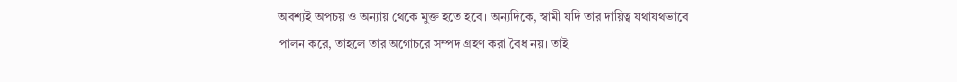অবশ্যই অপচয় ও অন্যায় থেকে মুক্ত হতে হবে। অন্যদিকে, স্বামী যদি তার দায়িত্ব যথাযথভাবে পালন করে, তাহলে তার অগোচরে সম্পদ গ্রহণ করা বৈধ নয়। তাই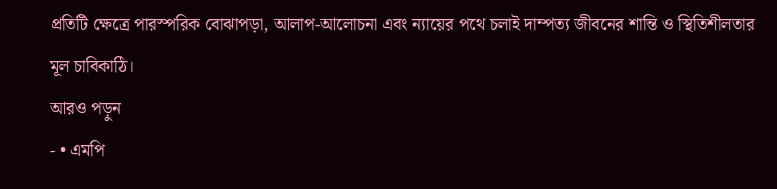প্রতিটি ক্ষেত্রে পারস্পরিক বোঝাপড়া, আলাপ-আলোচনা এবং ন্যায়ের পথে চলাই দাম্পত্য জীবনের শান্তি ও স্থিতিশীলতার মূল চাবিকাঠি।
আরও পড়ুন
- • এমপি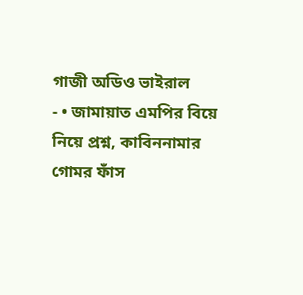গাজী অডিও ভাইরাল
- • জামায়াত এমপির বিয়ে নিয়ে প্রশ্ন, কাবিননামার গোমর ফাঁস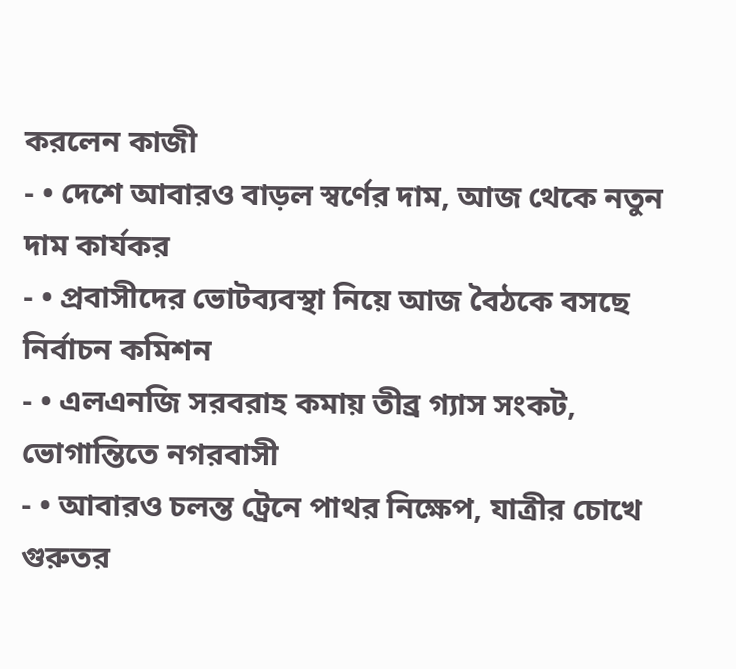করলেন কাজী
- • দেশে আবারও বাড়ল স্বর্ণের দাম, আজ থেকে নতুন দাম কার্যকর
- • প্রবাসীদের ভোটব্যবস্থা নিয়ে আজ বৈঠকে বসছে নির্বাচন কমিশন
- • এলএনজি সরবরাহ কমায় তীব্র গ্যাস সংকট, ভোগান্তিতে নগরবাসী
- • আবারও চলন্ত ট্রেনে পাথর নিক্ষেপ, যাত্রীর চোখে গুরুতর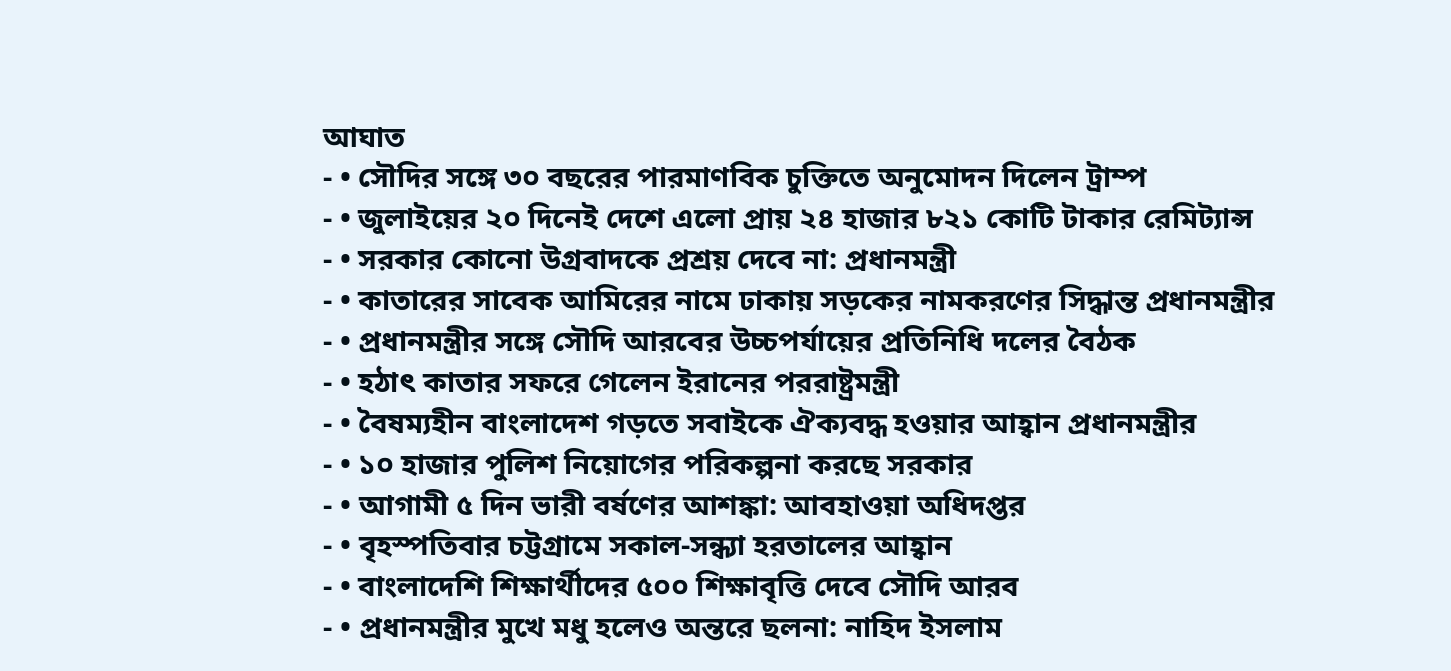আঘাত
- • সৌদির সঙ্গে ৩০ বছরের পারমাণবিক চুক্তিতে অনুমোদন দিলেন ট্রাম্প
- • জুলাইয়ের ২০ দিনেই দেশে এলো প্রায় ২৪ হাজার ৮২১ কোটি টাকার রেমিট্যান্স
- • সরকার কোনো উগ্রবাদকে প্রশ্রয় দেবে না: প্রধানমন্ত্রী
- • কাতারের সাবেক আমিরের নামে ঢাকায় সড়কের নামকরণের সিদ্ধান্ত প্রধানমন্ত্রীর
- • প্রধানমন্ত্রীর সঙ্গে সৌদি আরবের উচ্চপর্যায়ের প্রতিনিধি দলের বৈঠক
- • হঠাৎ কাতার সফরে গেলেন ইরানের পররাষ্ট্রমন্ত্রী
- • বৈষম্যহীন বাংলাদেশ গড়তে সবাইকে ঐক্যবদ্ধ হওয়ার আহ্বান প্রধানমন্ত্রীর
- • ১০ হাজার পুলিশ নিয়োগের পরিকল্পনা করছে সরকার
- • আগামী ৫ দিন ভারী বর্ষণের আশঙ্কা: আবহাওয়া অধিদপ্তর
- • বৃহস্পতিবার চট্টগ্রামে সকাল-সন্ধ্যা হরতালের আহ্বান
- • বাংলাদেশি শিক্ষার্থীদের ৫০০ শিক্ষাবৃত্তি দেবে সৌদি আরব
- • প্রধানমন্ত্রীর মুখে মধু হলেও অন্তরে ছলনা: নাহিদ ইসলাম